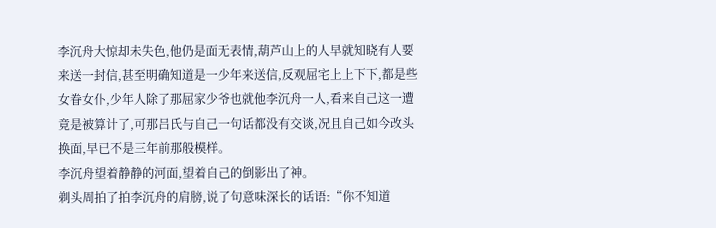李沉舟大惊却未失色,他仍是面无表情,葫芦山上的人早就知晓有人要来送一封信,甚至明确知道是一少年来送信,反观屈宅上上下下,都是些女眷女仆,少年人除了那屈家少爷也就他李沉舟一人,看来自己这一遭竟是被算计了,可那吕氏与自己一句话都没有交谈,况且自己如今改头换面,早已不是三年前那般模样。
李沉舟望着静静的河面,望着自己的倒影出了神。
剃头周拍了拍李沉舟的肩膀,说了句意味深长的话语:“你不知道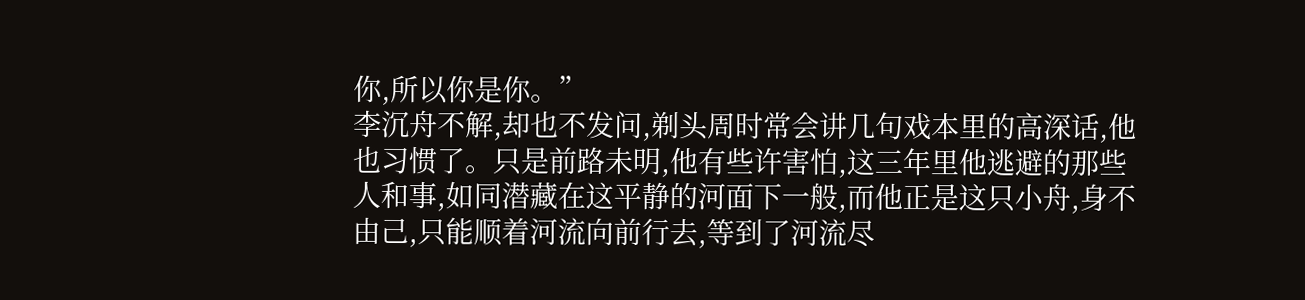你,所以你是你。”
李沉舟不解,却也不发问,剃头周时常会讲几句戏本里的高深话,他也习惯了。只是前路未明,他有些许害怕,这三年里他逃避的那些人和事,如同潜藏在这平静的河面下一般,而他正是这只小舟,身不由己,只能顺着河流向前行去,等到了河流尽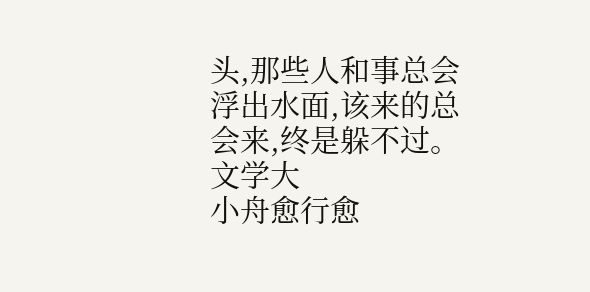头,那些人和事总会浮出水面,该来的总会来,终是躲不过。文学大
小舟愈行愈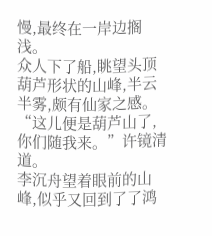慢,最终在一岸边搁浅。
众人下了船,眺望头顶葫芦形状的山峰,半云半雾,颇有仙家之感。
“这儿便是葫芦山了,你们随我来。”许镜清道。
李沉舟望着眼前的山峰,似乎又回到了了鸿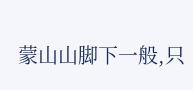蒙山山脚下一般,只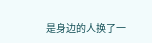是身边的人换了一